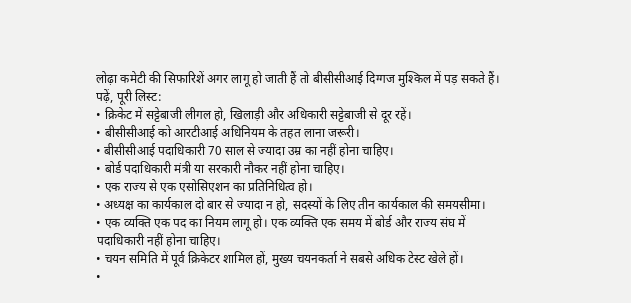लोढ़ा कमेटी की सिफारिशें अगर लागू हो जाती हैं तो बीसीसीआई दिग्गज मुश्किल में पड़ सकते हैं। पढ़ें, पूरी लिस्ट:
• क्रिकेट में सट्टेबाजी लीगल हो, खिलाड़ी और अधिकारी सट्टेबाजी से दूर रहें।
• बीसीसीआई को आरटीआई अधिनियम के तहत लाना जरूरी।
• बीसीसीआई पदाधिकारी 70 साल से ज्यादा उम्र का नहीं होना चाहिए।
• बोर्ड पदाधिकारी मंत्री या सरकारी नौकर नहीं होना चाहिए।
• एक राज्य से एक एसोसिएशन का प्रतिनिधित्व हो।
• अध्यक्ष का कार्यकाल दो बार से ज्यादा न हो, सदस्यों के लिए तीन कार्यकाल की समयसीमा।
• एक व्यक्ति एक पद का नियम लागू हो। एक व्यक्ति एक समय में बोर्ड और राज्य संघ में पदाधिकारी नहीं होना चाहिए।
• चयन समिति में पूर्व क्रिकेटर शामिल हों, मुख्य चयनकर्ता ने सबसे अधिक टेस्ट खेले हों।
•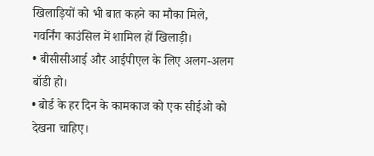खिलाड़ियों को भी बात कहने का मौका मिले, गवर्निंग काउंसिल में शामिल हों खिलाड़ी।
• बीसीसीआई और आईपीएल के लिए अलग-अलग बॉडी हो।
• बोर्ड के हर दिन के कामकाज को एक सीईओ को देखना चाहिए।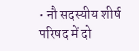• नौ सदस्यीय शीर्ष परिषद में दो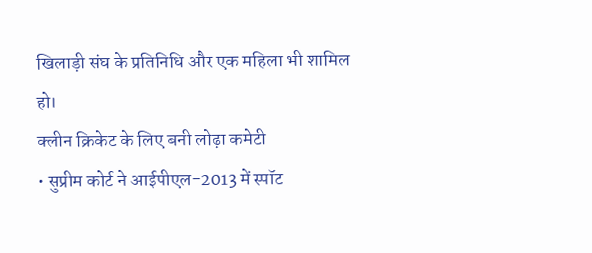खिलाड़ी संघ के प्रतिनिधि और एक महिला भी शामिल हो।
क्लीन क्रिकेट के लिए बनी लोढ़ा कमेटी
• सुप्रीम कोर्ट ने आईपीएल-2013 में स्पॉट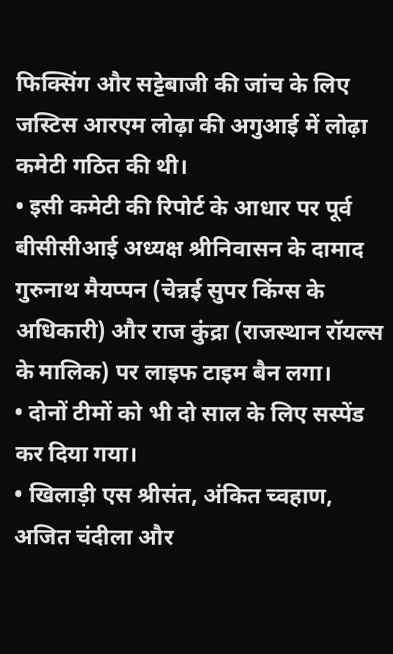फिक्सिंग और सट्टेबाजी की जांच के लिए जस्टिस आरएम लोढ़ा की अगुआई में लोढ़ा कमेटी गठित की थी।
• इसी कमेटी की रिपोर्ट के आधार पर पूर्व बीसीसीआई अध्यक्ष श्रीनिवासन के दामाद गुरुनाथ मैयप्पन (चेन्नई सुपर किंग्स के अधिकारी) और राज कुंद्रा (राजस्थान रॉयल्स के मालिक) पर लाइफ टाइम बैन लगा।
• दोनों टीमों को भी दो साल के लिए सस्पेंड कर दिया गया।
• खिलाड़ी एस श्रीसंत, अंकित च्वहाण, अजित चंदीला और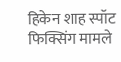हिकेन शाह स्पॉट फिक्सिंग मामले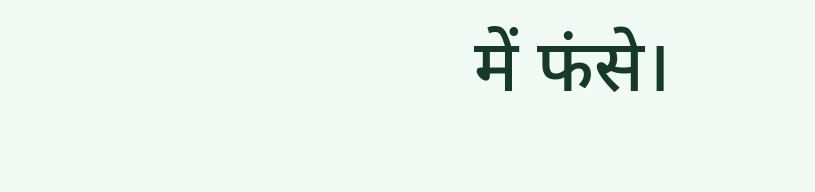में फंसे।